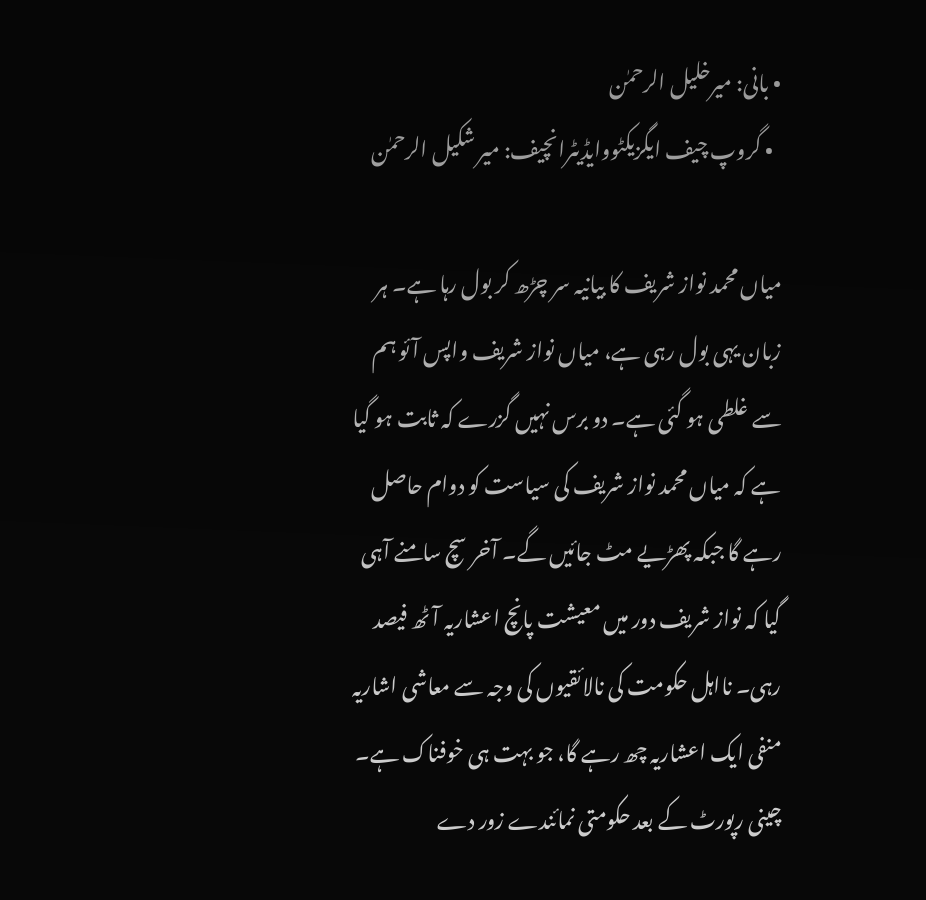• بانی: میرخلیل الرحمٰن
  • گروپ چیف ایگزیکٹووایڈیٹرانچیف: میر شکیل الرحمٰن

میاں محمد نواز شریف کا بیانیہ سر چڑھ کر بول رہا ہے۔ ہر زبان یہی بول رہی ہے، میاں نواز شریف واپس آئو ہم سے غلطی ہو گئی ہے۔ دو برس نہیں گزرے کہ ثابت ہو گیا ہے کہ میاں محمد نواز شریف کی سیاست کو دوام حاصل رہے گا جبکہ پھڑیے مٹ جائیں گے۔ آخر سچ سامنے آہی گیا کہ نواز شریف دور میں معیشت پانچ اعشاریہ آٹھ فیصد رہی۔ نااہل حکومت کی نالائقیوں کی وجہ سے معاشی اشاریہ منفی ایک اعشاریہ چھ رہے گا، جو بہت ہی خوفناک ہے۔ چینی رپورٹ کے بعد حکومتی نمائندے زور دے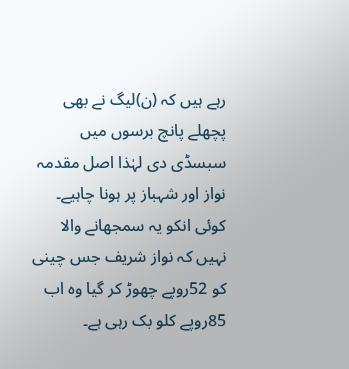رہے ہیں کہ (ن)لیگ نے بھی پچھلے پانچ برسوں میں سبسڈی دی لہٰذا اصل مقدمہ نواز اور شہباز پر ہونا چاہیے۔ کوئی انکو یہ سمجھانے والا نہیں کہ نواز شریف جس چینی کو 52روپے چھوڑ کر گیا وہ اب 85روپے کلو بک رہی ہے۔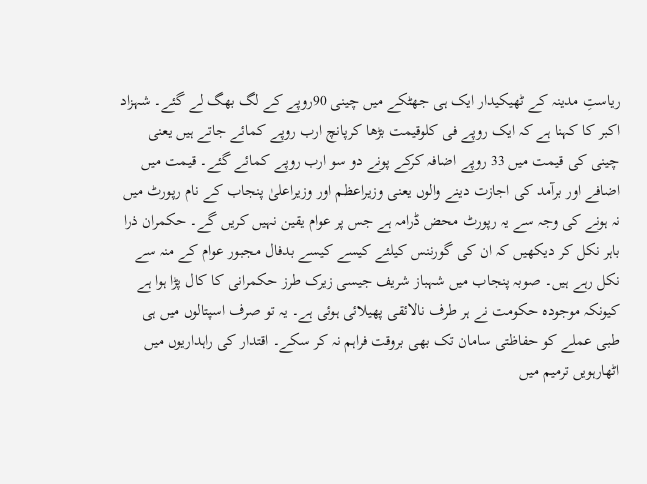ریاستِ مدینہ کے ٹھیکیدار ایک ہی جھٹکے میں چینی 90روپے کے لگ بھگ لے گئے۔ شہزاد اکبر کا کہنا ہے کہ ایک روپے فی کلوقیمت بڑھا کرپانچ ارب روپے کمائے جاتے ہیں یعنی چینی کی قیمت میں 33 روپے اضافہ کرکے پونے دو سو ارب روپے کمائے گئے۔ قیمت میں اضافے اور برآمد کی اجازت دینے والوں یعنی وزیراعظم اور وزیراعلیٰ پنجاب کے نام رپورٹ میں نہ ہونے کی وجہ سے یہ رپورٹ محض ڈرامہ ہے جس پر عوام یقین نہیں کریں گے۔ حکمران ذرا باہر نکل کر دیکھیں کہ ان کی گورننس کیلئے کیسے کیسے بدفال مجبور عوام کے منہ سے نکل رہے ہیں۔ صوبہ پنجاب میں شہباز شریف جیسی زیرک طرز حکمرانی کا کال پڑا ہوا ہے کیونکہ موجودہ حکومت نے ہر طرف نالائقی پھیلائی ہوئی ہے۔ یہ تو صرف اسپتالوں میں ہی طبی عملے کو حفاظتی سامان تک بھی بروقت فراہم نہ کر سکے۔ اقتدار کی راہداریوں میں اٹھارہویں ترمیم میں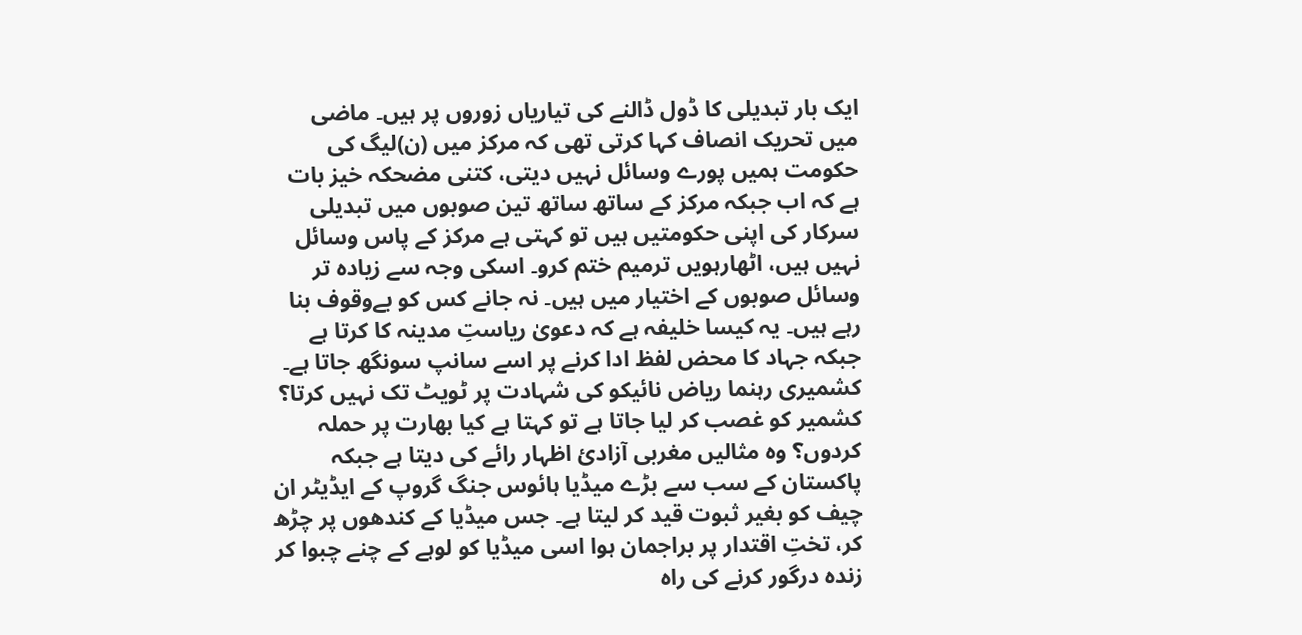ایک بار تبدیلی کا ڈول ڈالنے کی تیاریاں زوروں پر ہیں۔ ماضی میں تحریک انصاف کہا کرتی تھی کہ مرکز میں (ن)لیگ کی حکومت ہمیں پورے وسائل نہیں دیتی، کتنی مضحکہ خیز بات ہے کہ اب جبکہ مرکز کے ساتھ ساتھ تین صوبوں میں تبدیلی سرکار کی اپنی حکومتیں ہیں تو کہتی ہے مرکز کے پاس وسائل نہیں ہیں، اٹھارہویں ترمیم ختم کرو۔ اسکی وجہ سے زیادہ تر وسائل صوبوں کے اختیار میں ہیں۔ نہ جانے کس کو بےوقوف بنا رہے ہیں۔ یہ کیسا خلیفہ ہے کہ دعویٰ ریاستِ مدینہ کا کرتا ہے جبکہ جہاد کا محض لفظ ادا کرنے پر اسے سانپ سونگھ جاتا ہے۔ کشمیری رہنما ریاض نائیکو کی شہادت پر ٹویٹ تک نہیں کرتا؟ کشمیر کو غصب کر لیا جاتا ہے تو کہتا ہے کیا بھارت پر حملہ کردوں؟ وہ مثالیں مغربی آزادیٔ اظہار رائے کی دیتا ہے جبکہ پاکستان کے سب سے بڑے میڈیا ہائوس جنگ گروپ کے ایڈیٹر ان چیف کو بغیر ثبوت قید کر لیتا ہے۔ جس میڈیا کے کندھوں پر چڑھ کر، تختِ اقتدار پر براجمان ہوا اسی میڈیا کو لوہے کے چنے چبوا کر زندہ درگور کرنے کی راہ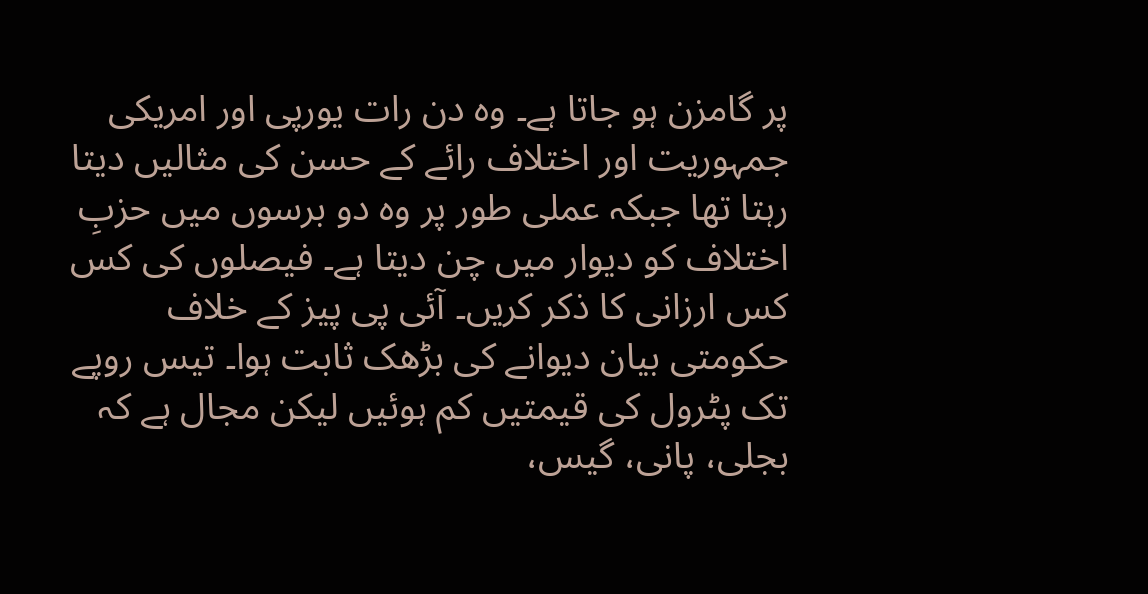پر گامزن ہو جاتا ہے۔ وہ دن رات یورپی اور امریکی جمہوریت اور اختلاف رائے کے حسن کی مثالیں دیتا رہتا تھا جبکہ عملی طور پر وہ دو برسوں میں حزبِ اختلاف کو دیوار میں چن دیتا ہے۔ فیصلوں کی کس کس ارزانی کا ذکر کریں۔ آئی پی پیز کے خلاف حکومتی بیان دیوانے کی بڑھک ثابت ہوا۔ تیس روپے تک پٹرول کی قیمتیں کم ہوئیں لیکن مجال ہے کہ بجلی، پانی، گیس،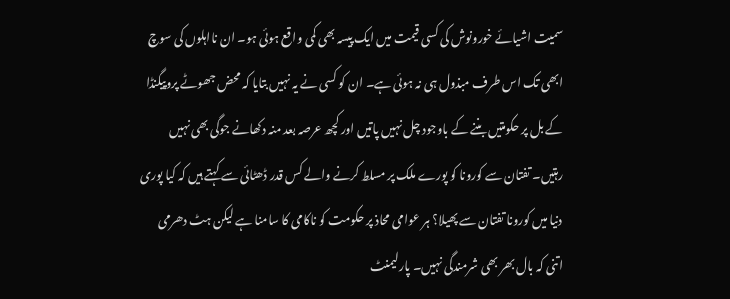سمیت اشیائے خورونوش کی کسی قیمت میں ایک پیسہ بھی کمی واقع ہوئی ہو۔ ان نااہلوں کی سوچ ابھی تک اس طرف مبذول ہی نہ ہوئی ہے۔ ان کو کسی نے یہ نہیں بتایا کہ محض جھوٹے پروپیگنڈا کے بل پر حکومتیں بننے کے باوجود چل نہیں پاتیں اور کچھ عرصہ بعد منہ دکھانے جوگی بھی نہیں رہتیں۔ تفتان سے کورونا کو پورے ملک پر مسلط کرنے والے کس قدر ڈھٹائی سے کہتے ہیں کہ کیا پوری دنیا میں کورونا تفتان سے پھیلا؟ ہر عوامی محاذ پر حکومت کو ناکامی کا سامنا ہے لیکن ہٹ دھرمی اتنی کہ بال بھر بھی شرمندگی نہیں۔ پارلیمنٹ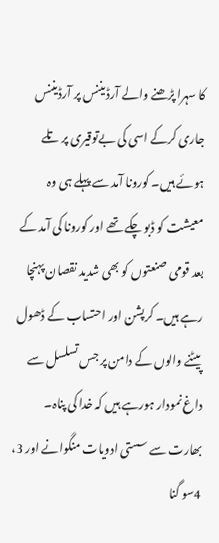کا سہرا پڑھنے والے آرڈیننس پر آرڈیننس جاری کرکے اسی کی بےتوقیری پر تلے ہوئے ہیں۔ کورونا آمد سے پہلے ہی وہ معیشت کو ڈبو چکے تھے اور کورونا کی آمد کے بعد قومی صنعتوں کو بھی شدید نقصان پہنچا رہے ہیں۔ کرپشن اور احتساب کے ڈھول پیٹنے والوں کے دامن پر جس تسلسل سے داغ نمودار ہورہے ہیں کہ خدا کی پناہ۔ بھارت سے سستی ادویات منگوانے اور 3، 4سو گنا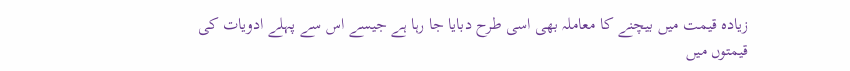زیادہ قیمت میں بیچنے کا معاملہ بھی اسی طرح دبایا جا رہا ہے جیسے اس سے پہلے ادویات کی قیمتوں میں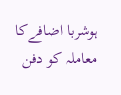ہوشربا اضافےکا معاملہ کو دفن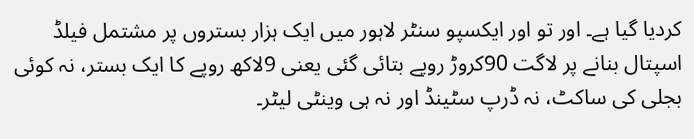کردیا گیا ہے۔ اور تو اور ایکسپو سنٹر لاہور میں ایک ہزار بستروں پر مشتمل فیلڈ اسپتال بنانے پر لاگت 90کروڑ روپے بتائی گئی یعنی 9لاکھ روپے کا ایک بستر، نہ کوئی بجلی کی ساکٹ، نہ ڈرپ سٹینڈ اور نہ ہی وینٹی لیٹر۔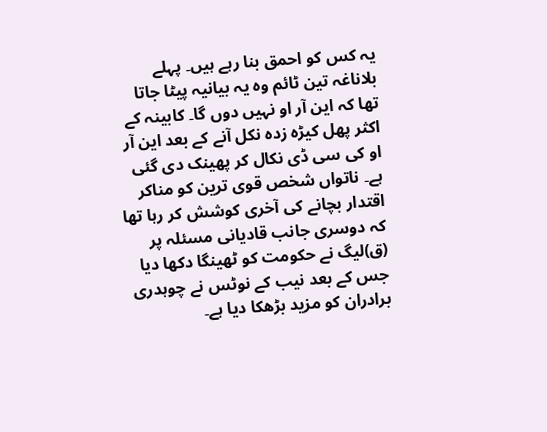یہ کس کو احمق بنا رہے ہیں۔ پہلے بلاناغہ تین ٹائم وہ یہ بیانیہ پیٹا جاتا تھا کہ این آر او نہیں دوں گا۔ کابینہ کے اکثر پھل کیڑہ زدہ نکل آنے کے بعد این آر او کی سی ڈی نکال کر پھینک دی گئی ہے۔ ناتواں شخص قوی ترین کو مناکر اقتدار بچانے کی آخری کوشش کر رہا تھا کہ دوسری جانب قادیانی مسئلہ پر (ق)لیگ نے حکومت کو ٹھینگا دکھا دیا جس کے بعد نیب کے نوٹس نے چوہدری برادران کو مزید بڑھکا دیا ہے۔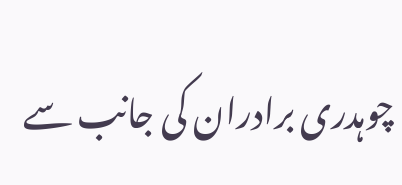چوہدری برادران کی جانب سے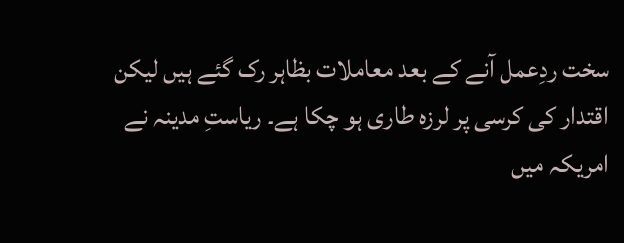سخت ردِعمل آنے کے بعد معاملات بظاہر رک گئے ہیں لیکن اقتدار کی کرسی پر لرزہ طاری ہو چکا ہے۔ ریاستِ مدینہ نے امریکہ میں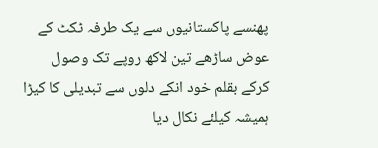پھنسے پاکستانیوں سے یک طرفہ ٹکٹ کے عوض ساڑھے تین لاکھ روپے تک وصول کرکے بقلم خود انکے دلوں سے تبدیلی کا کیڑا ہمیشہ کیلئے نکال دیا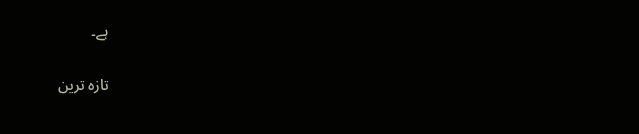ہے۔

تازہ ترین